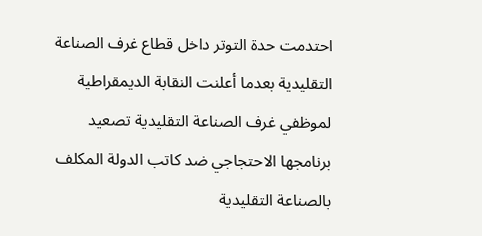احتدمت حدة التوتر داخل قطاع غرف الصناعة التقليدية بعدما أعلنت النقابة الديمقراطية لموظفي غرف الصناعة التقليدية تصعيد برنامجها الاحتجاجي ضد كاتب الدولة المكلف بالصناعة التقليدية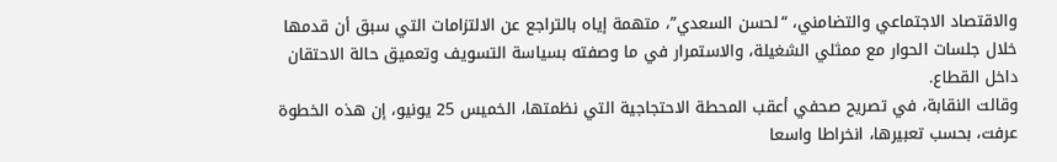والاقتصاد الاجتماعي والتضامني، “لحسن السعدي”، متهمة إياه بالتراجع عن الالتزامات التي سبق أن قدمها خلال جلسات الحوار مع ممثلي الشغيلة، والاستمرار في ما وصفته بسياسة التسويف وتعميق حالة الاحتقان داخل القطاع.
وقالت النقابة، في تصريح صحفي أعقب المحطة الاحتجاجية التي نظمتها، الخميس 25 يونيو، إن هذه الخطوة عرفت، بحسب تعبيرها، انخراطا واسعا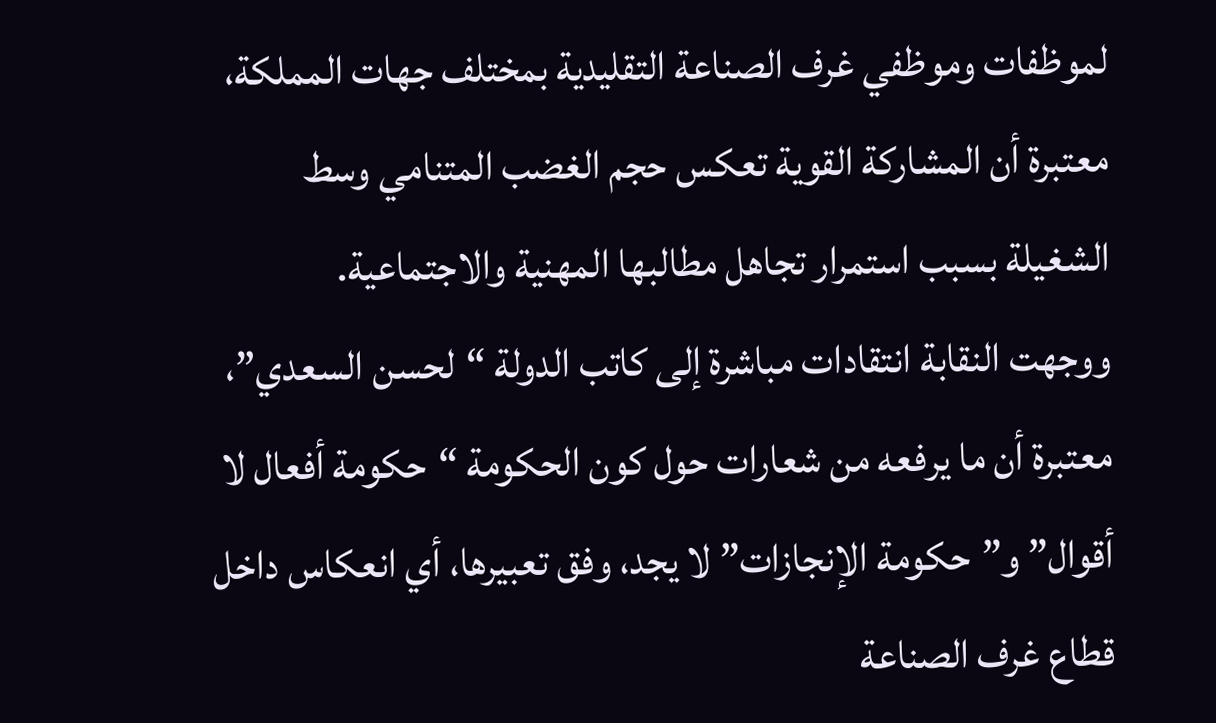لموظفات وموظفي غرف الصناعة التقليدية بمختلف جهات المملكة، معتبرة أن المشاركة القوية تعكس حجم الغضب المتنامي وسط الشغيلة بسبب استمرار تجاهل مطالبها المهنية والاجتماعية.
ووجهت النقابة انتقادات مباشرة إلى كاتب الدولة “لحسن السعدي”، معتبرة أن ما يرفعه من شعارات حول كون الحكومة “حكومة أفعال لا أقوال” و”حكومة الإنجازات” لا يجد، وفق تعبيرها، أي انعكاس داخل قطاع غرف الصناعة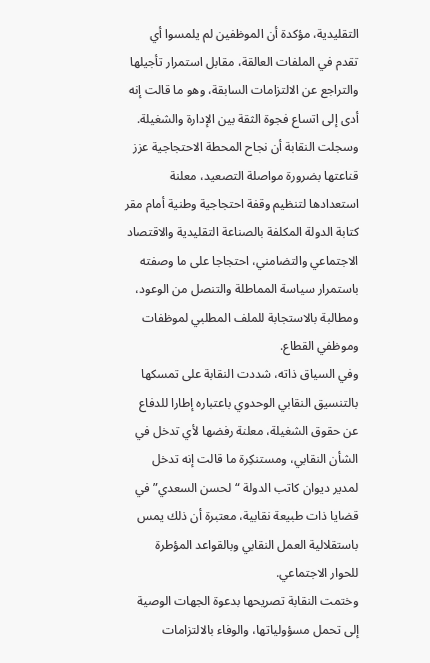التقليدية، مؤكدة أن الموظفين لم يلمسوا أي تقدم في الملفات العالقة، مقابل استمرار تأجيلها والتراجع عن الالتزامات السابقة، وهو ما قالت إنه أدى إلى اتساع فجوة الثقة بين الإدارة والشغيلة.
وسجلت النقابة أن نجاح المحطة الاحتجاجية عزز قناعتها بضرورة مواصلة التصعيد، معلنة استعدادها لتنظيم وقفة احتجاجية وطنية أمام مقر كتابة الدولة المكلفة بالصناعة التقليدية والاقتصاد الاجتماعي والتضامني، احتجاجا على ما وصفته باستمرار سياسة المماطلة والتنصل من الوعود، ومطالبة بالاستجابة للملف المطلبي لموظفات وموظفي القطاع.
وفي السياق ذاته، شددت النقابة على تمسكها بالتنسيق النقابي الوحدوي باعتباره إطارا للدفاع عن حقوق الشغيلة، معلنة رفضها لأي تدخل في الشأن النقابي، ومستنكِرة ما قالت إنه تدخل لمدير ديوان كاتب الدولة “لحسن السعدي” في قضايا ذات طبيعة نقابية، معتبرة أن ذلك يمس باستقلالية العمل النقابي وبالقواعد المؤطرة للحوار الاجتماعي.
وختمت النقابة تصريحها بدعوة الجهات الوصية إلى تحمل مسؤولياتها، والوفاء بالالتزامات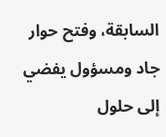السابقة، وفتح حوار جاد ومسؤول يفضي إلى حلول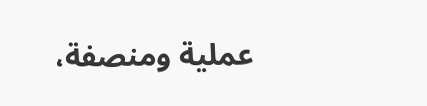عملية ومنصفة،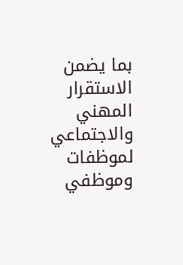بما يضمن الاستقرار المهني والاجتماعي لموظفات وموظفي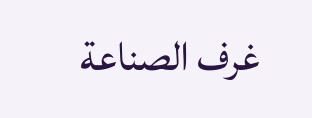غرف الصناعة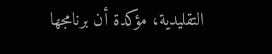التقليدية، مؤكدة أن برنامجها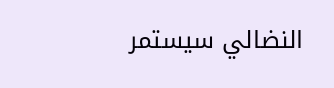النضالي سيستمر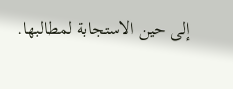إلى حين الاستجابة لمطالبها.